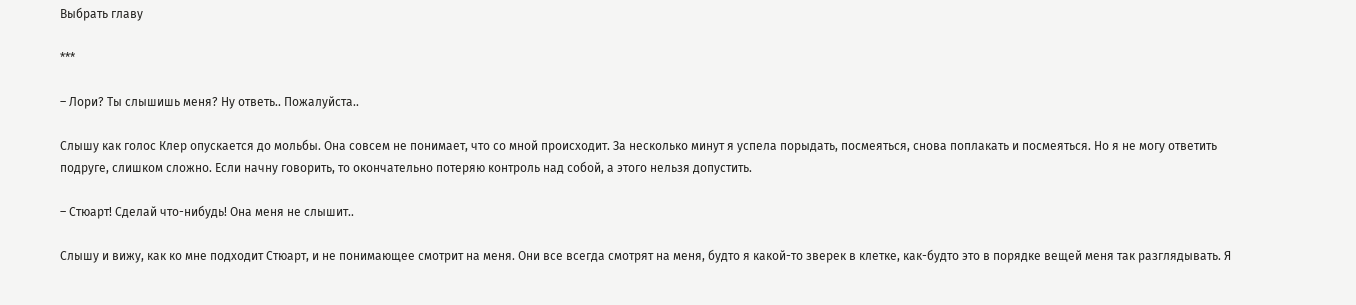Выбрать главу

***

– Лори? Ты слышишь меня? Ну ответь.. Пожалуйста..

Слышу как голос Клер опускается до мольбы. Она совсем не понимает, что со мной происходит. За несколько минут я успела порыдать, посмеяться, снова поплакать и посмеяться. Но я не могу ответить подруге, слишком сложно. Если начну говорить, то окончательно потеряю контроль над собой, а этого нельзя допустить.

– Стюарт! Сделай что-нибудь! Она меня не слышит..

Слышу и вижу, как ко мне подходит Стюарт, и не понимающее смотрит на меня. Они все всегда смотрят на меня, будто я какой-то зверек в клетке, как-будто это в порядке вещей меня так разглядывать. Я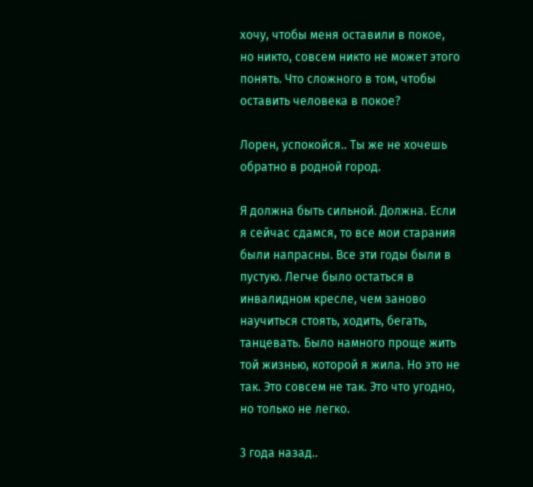хочу, чтобы меня оставили в покое, но никто, совсем никто не может этого понять. Что сложного в том, чтобы оставить человека в покое?

Лорен, успокойся.. Ты же не хочешь обратно в родной город.

Я должна быть сильной. Должна. Если я сейчас сдамся, то все мои старания были напрасны. Все эти годы были в пустую. Легче было остаться в инвалидном кресле, чем заново научиться стоять, ходить, бегать, танцевать. Было намного проще жить той жизнью, которой я жила. Но это не так. Это совсем не так. Это что угодно, но только не легко.

3 года назад..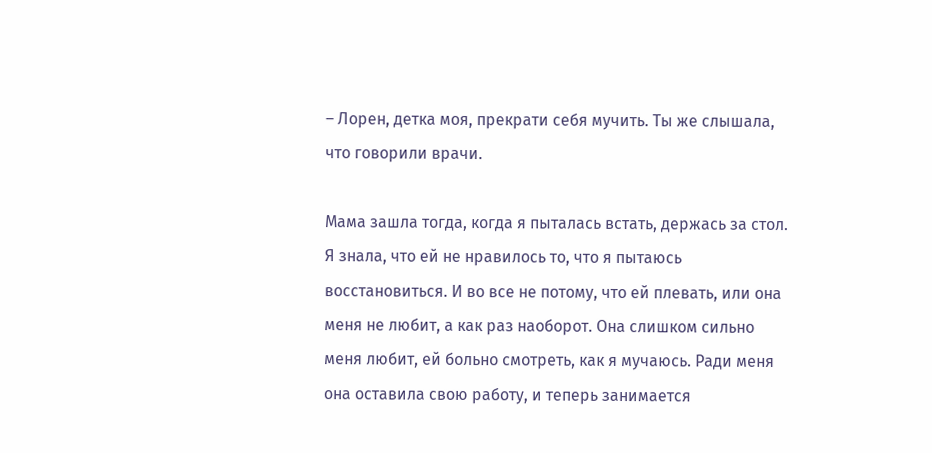– Лорен, детка моя, прекрати себя мучить. Ты же слышала, что говорили врачи.

Мама зашла тогда, когда я пыталась встать, держась за стол. Я знала, что ей не нравилось то, что я пытаюсь восстановиться. И во все не потому, что ей плевать, или она меня не любит, а как раз наоборот. Она слишком сильно меня любит, ей больно смотреть, как я мучаюсь. Ради меня она оставила свою работу, и теперь занимается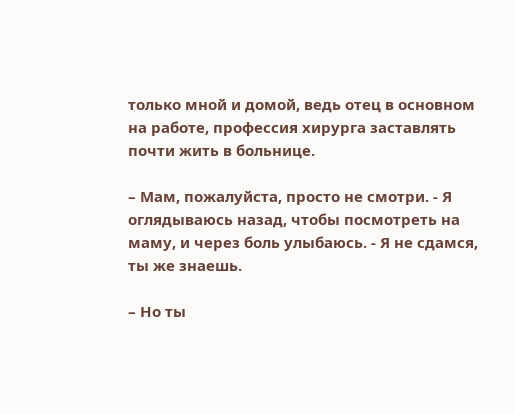только мной и домой, ведь отец в основном на работе, профессия хирурга заставлять почти жить в больнице.

– Мам, пожалуйста, просто не смотри. - Я оглядываюсь назад, чтобы посмотреть на маму, и через боль улыбаюсь. - Я не сдамся, ты же знаешь.

– Но ты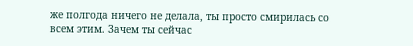же полгода ничего не делала, ты просто смирилась со всем этим. Зачем ты сейчас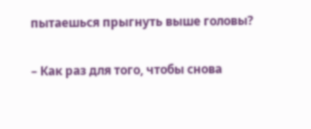пытаешься прыгнуть выше головы?

– Как раз для того, чтобы снова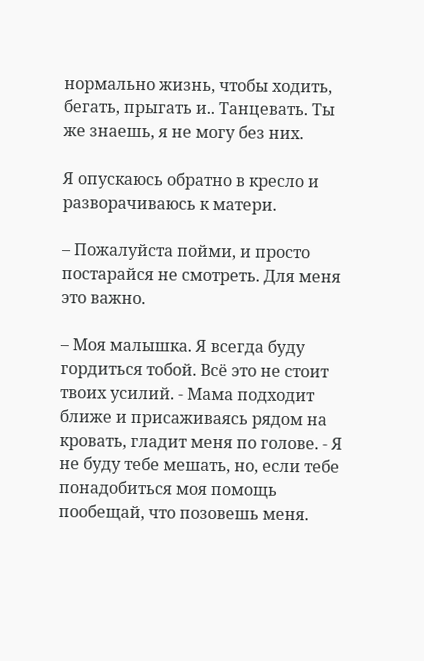нормально жизнь, чтобы ходить, бегать, прыгать и.. Танцевать. Ты же знаешь, я не могу без них.

Я опускаюсь обратно в кресло и разворачиваюсь к матери.

– Пожалуйста пойми, и просто постарайся не смотреть. Для меня это важно.

– Моя малышка. Я всегда буду гордиться тобой. Всё это не стоит твоих усилий. - Мама подходит ближе и присаживаясь рядом на кровать, гладит меня по голове. - Я не буду тебе мешать, но, если тебе понадобиться моя помощь пообещай, что позовешь меня.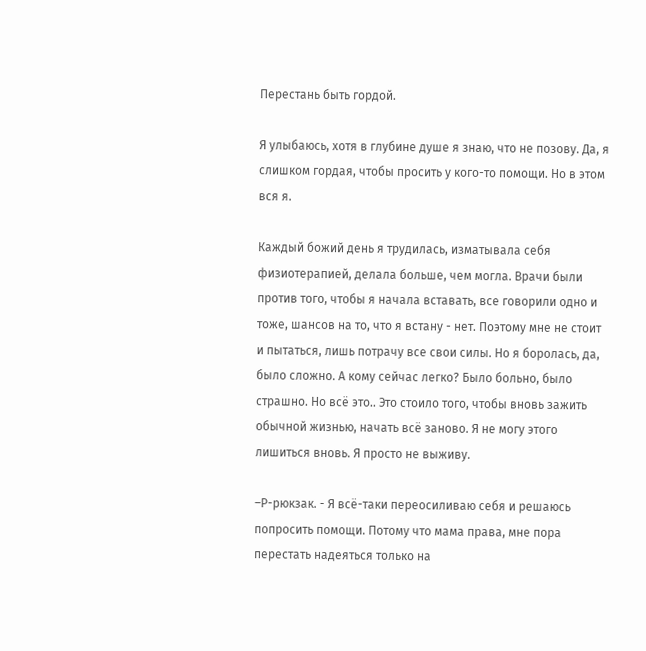Перестань быть гордой.

Я улыбаюсь, хотя в глубине душе я знаю, что не позову. Да, я слишком гордая, чтобы просить у кого-то помощи. Но в этом вся я.

Каждый божий день я трудилась, изматывала себя физиотерапией, делала больше, чем могла. Врачи были против того, чтобы я начала вставать, все говорили одно и тоже, шансов на то, что я встану - нет. Поэтому мне не стоит и пытаться, лишь потрачу все свои силы. Но я боролась, да, было сложно. А кому сейчас легко? Было больно, было страшно. Но всё это.. Это стоило того, чтобы вновь зажить обычной жизнью, начать всё заново. Я не могу этого лишиться вновь. Я просто не выживу.

–Р-рюкзак. - Я всё-таки переосиливаю себя и решаюсь попросить помощи. Потому что мама права, мне пора перестать надеяться только на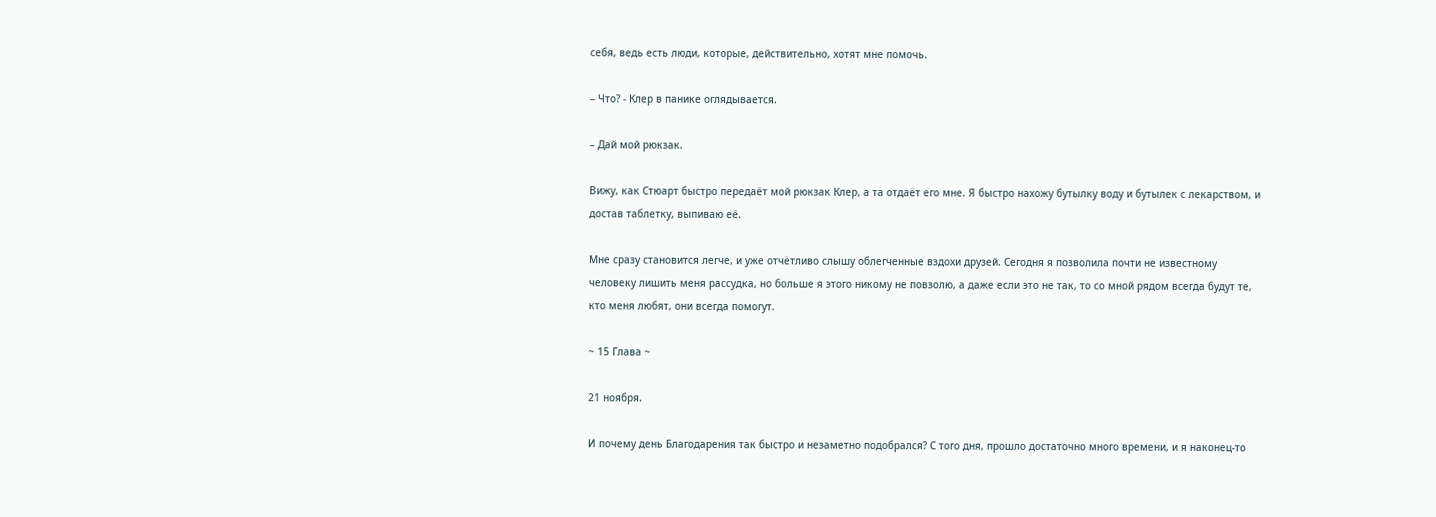себя, ведь есть люди, которые, действительно, хотят мне помочь.

– Что? - Клер в панике оглядывается.

– Дай мой рюкзак.

Вижу, как Стюарт быстро передаёт мой рюкзак Клер, а та отдаёт его мне. Я быстро нахожу бутылку воду и бутылек с лекарством, и достав таблетку, выпиваю её.

Мне сразу становится легче, и уже отчётливо слышу облегченные вздохи друзей. Сегодня я позволила почти не известному человеку лишить меня рассудка, но больше я этого никому не повзолю, а даже если это не так, то со мной рядом всегда будут те, кто меня любят, они всегда помогут.

~ 15 Глава ~

21 ноября.

И почему день Благодарения так быстро и незаметно подобрался? С того дня, прошло достаточно много времени, и я наконец-то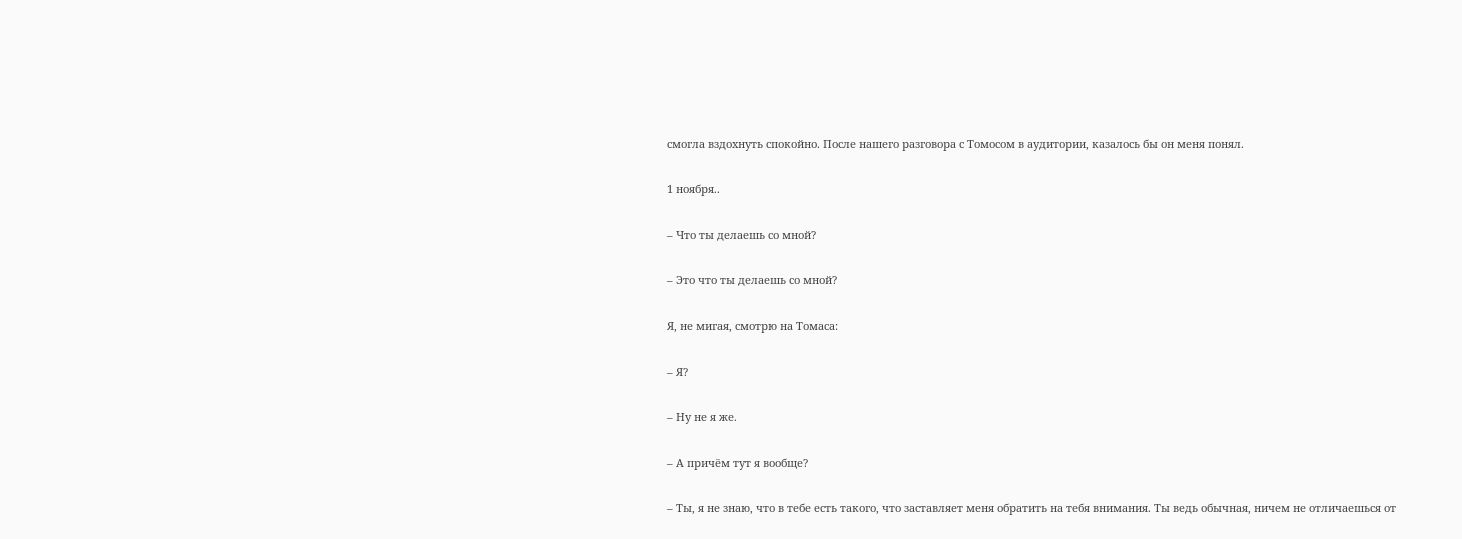смогла вздохнуть спокойно. После нашего разговора с Томосом в аудитории, казалось бы он меня понял.

1 ноября..

– Что ты делаешь со мной?

– Это что ты делаешь со мной?

Я, не мигая, смотрю на Томаса:

– Я?

– Ну не я же.

– А причём тут я вообще?

– Ты, я не знаю, что в тебе есть такого, что заставляет меня обратить на тебя внимания. Ты ведь обычная, ничем не отличаешься от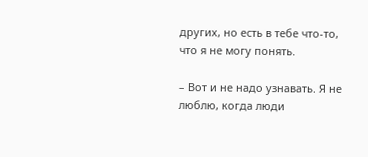других, но есть в тебе что-то, что я не могу понять.

– Вот и не надо узнавать. Я не люблю, когда люди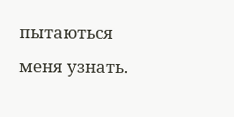пытаються меня узнать.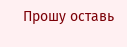Прошу оставь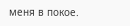меня в покое.